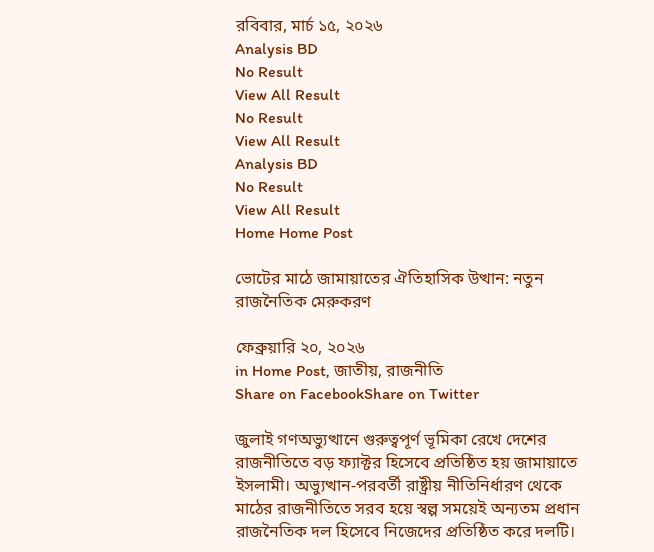রবিবার, মার্চ ১৫, ২০২৬
Analysis BD
No Result
View All Result
No Result
View All Result
Analysis BD
No Result
View All Result
Home Home Post

ভোটের মাঠে জামায়াতের ঐতিহাসিক উত্থান: নতুন রাজনৈতিক মেরুকরণ

ফেব্রুয়ারি ২০, ২০২৬
in Home Post, জাতীয়, রাজনীতি
Share on FacebookShare on Twitter

জুলাই গণঅভ্যুত্থানে গুরুত্বপূর্ণ ভূমিকা রেখে দেশের রাজনীতিতে বড় ফ্যাক্টর হিসেবে প্রতিষ্ঠিত হয় জামায়াতে ইসলামী। অভ্যুত্থান-পরবর্তী রাষ্ট্রীয় নীতিনির্ধারণ থেকে মাঠের রাজনীতিতে সরব হয়ে স্বল্প সময়েই অন্যতম প্রধান রাজনৈতিক দল হিসেবে নিজেদের প্রতিষ্ঠিত করে দলটি।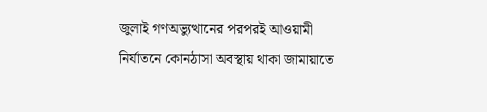জুলাই গণঅভ্যুত্থানের পরপরই আওয়ামী নির্যাতনে কোনঠাসা অবস্থায় থাকা জামায়াতে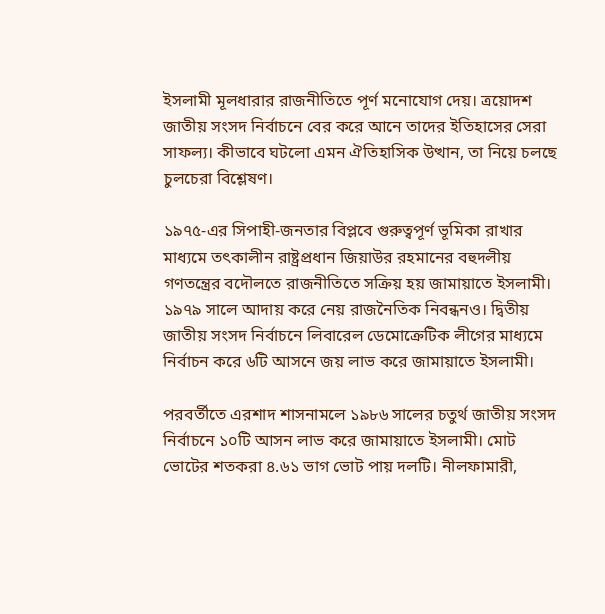ইসলামী মূলধারার রাজনীতিতে পূর্ণ মনোযোগ দেয়। ত্রয়োদশ জাতীয় সংসদ নির্বাচনে বের করে আনে তাদের ইতিহাসের সেরা সাফল্য। কীভাবে ঘটলো এমন ঐতিহাসিক উত্থান, তা নিয়ে চলছে চুলচেরা বিশ্লেষণ।

১৯৭৫-এর সিপাহী-জনতার বিপ্লবে গুরুত্বপূর্ণ ভূমিকা রাখার মাধ্যমে তৎকালীন রাষ্ট্রপ্রধান জিয়াউর রহমানের বহুদলীয় গণতন্ত্রের বদৌলতে রাজনীতিতে সক্রিয় হয় জামায়াতে ইসলামী। ১৯৭৯ সালে আদায় করে নেয় রাজনৈতিক নিবন্ধনও। দ্বিতীয় জাতীয় সংসদ নির্বাচনে লিবারেল ডেমোক্রেটিক লীগের মাধ্যমে নির্বাচন করে ৬টি আসনে জয় লাভ করে জামায়াতে ইসলামী।

পরবর্তীতে এরশাদ শাসনামলে ১৯৮৬ সালের চতুর্থ জাতীয় সংসদ নির্বাচনে ১০টি আসন লাভ করে জামায়াতে ইসলামী। মোট ভোটের শতকরা ৪.৬১ ভাগ ভোট পায় দলটি। নীলফামারী,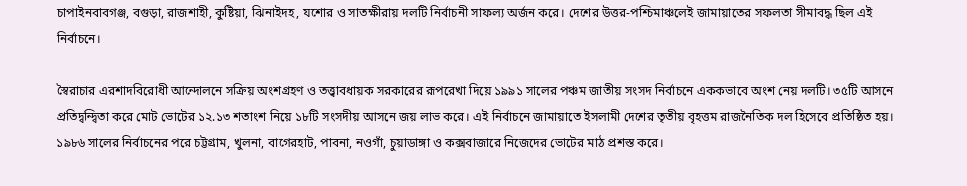চাপাইনবাবগঞ্জ, বগুড়া, রাজশাহী, কুষ্টিয়া, ঝিনাইদহ, যশোর ও সাতক্ষীরায় দলটি নির্বাচনী সাফল্য অর্জন করে। দেশের উত্তর-পশ্চিমাঞ্চলেই জামায়াতের সফলতা সীমাবদ্ধ ছিল এই নির্বাচনে।

স্বৈরাচার এরশাদবিরোধী আন্দোলনে সক্রিয় অংশগ্রহণ ও তত্ত্বাবধায়ক সরকারের রূপরেখা দিয়ে ১৯৯১ সালের পঞ্চম জাতীয় সংসদ নির্বাচনে এককভাবে অংশ নেয় দলটি। ৩৫টি আসনে প্রতিদ্বন্দ্বিতা করে মোট ভোটের ১২.১৩ শতাংশ নিয়ে ১৮টি সংসদীয় আসনে জয় লাভ করে। এই নির্বাচনে জামায়াতে ইসলামী দেশের তৃতীয় বৃহত্তম রাজনৈতিক দল হিসেবে প্রতিষ্ঠিত হয়। ১৯৮৬ সালের নির্বাচনের পরে চট্টগ্রাম, খুলনা, বাগেরহাট, পাবনা, নওগাঁ, চুয়াডাঙ্গা ও কক্সবাজারে নিজেদের ভোটের মাঠ প্রশস্ত করে।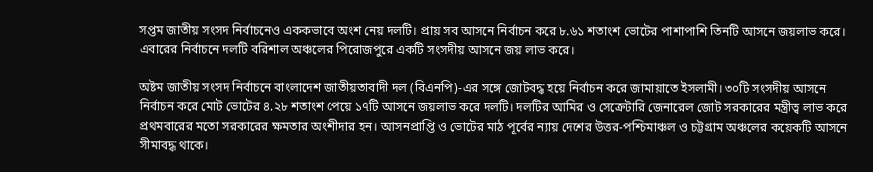সপ্তম জাতীয় সংসদ নির্বাচনেও এককভাবে অংশ নেয় দলটি। প্রায় সব আসনে নির্বাচন করে ৮.৬১ শতাংশ ভোটের পাশাপাশি তিনটি আসনে জয়লাভ করে। এবারের নির্বাচনে দলটি বরিশাল অঞ্চলের পিরোজপুরে একটি সংসদীয় আসনে জয় লাভ করে।

অষ্টম জাতীয় সংসদ নির্বাচনে বাংলাদেশ জাতীয়তাবাদী দল (বিএনপি)-এর সঙ্গে জোটবদ্ধ হয়ে নির্বাচন করে জামায়াতে ইসলামী। ৩০টি সংসদীয় আসনে নির্বাচন করে মোট ভোটের ৪.২৮ শতাংশ পেয়ে ১৭টি আসনে জয়লাভ করে দলটি। দলটির আমির ও সেক্রেটারি জেনারেল জোট সরকারের মন্ত্রীত্ব লাভ করে প্রথমবারের মতো সরকারের ক্ষমতার অংশীদার হন। আসনপ্রাপ্তি ও ভোটের মাঠ পূর্বের ন্যায় দেশের উত্তর-পশ্চিমাঞ্চল ও চট্টগ্রাম অঞ্চলের কয়েকটি আসনে সীমাবদ্ধ থাকে।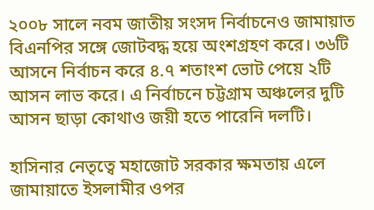২০০৮ সালে নবম জাতীয় সংসদ নির্বাচনেও জামায়াত বিএনপির সঙ্গে জোটবদ্ধ হয়ে অংশগ্রহণ করে। ৩৬টি আসনে নির্বাচন করে ৪.৭ শতাংশ ভোট পেয়ে ২টি আসন লাভ করে। এ নির্বাচনে চট্টগ্রাম অঞ্চলের দুটি আসন ছাড়া কোথাও জয়ী হতে পারেনি দলটি।

হাসিনার নেতৃত্বে মহাজোট সরকার ক্ষমতায় এলে জামায়াতে ইসলামীর ওপর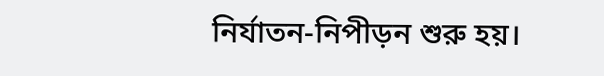নির্যাতন-নিপীড়ন শুরু হয়।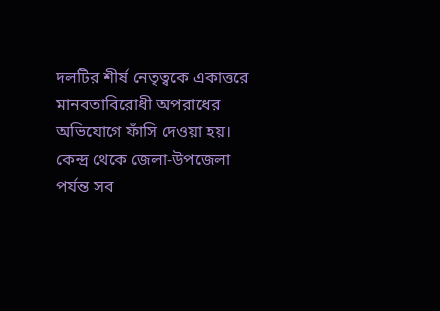দলটির শীর্ষ নেতৃত্বকে একাত্তরে মানবতাবিরোধী অপরাধের অভিযোগে ফাঁসি দেওয়া হয়। কেন্দ্র থেকে জেলা-উপজেলা পর্যন্ত সব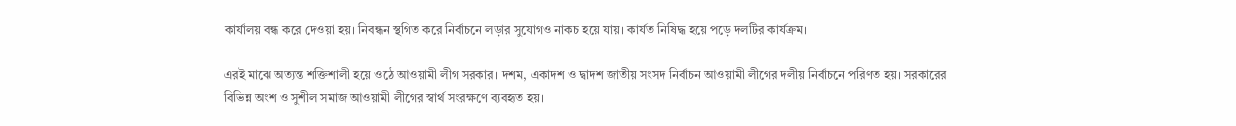কার্যালয় বন্ধ করে দেওয়া হয়। নিবন্ধন স্থগিত করে নির্বাচনে লড়ার সুযোগও নাকচ হয়ে যায়। কার্যত নিষিদ্ধ হয়ে পড়ে দলটির কার্যক্রম।

এরই মাঝে অত্যন্ত শক্তিশালী হয়ে ওঠে আওয়ামী লীগ সরকার। দশম, একাদশ ও দ্বাদশ জাতীয় সংসদ নির্বাচন আওয়ামী লীগের দলীয় নির্বাচনে পরিণত হয়। সরকারের বিভিন্ন অংশ ও সুশীল সমাজ আওয়ামী লীগের স্বার্থ সংরক্ষণে ব্যবহৃত হয়।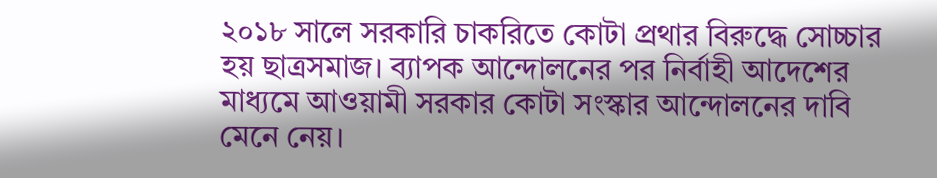২০১৮ সালে সরকারি চাকরিতে কোটা প্রথার বিরুদ্ধে সোচ্চার হয় ছাত্রসমাজ। ব্যাপক আন্দোলনের পর নির্বাহী আদেশের মাধ্যমে আওয়ামী সরকার কোটা সংস্কার আন্দোলনের দাবি মেনে নেয়।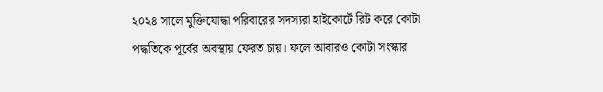২০২৪ সালে মুক্তিযোদ্ধা পরিবারের সদস্যরা হাইকোর্টে রিট করে কোটা পদ্ধতিকে পূর্বের অবস্থায় ফেরত চায়। ফলে আবারও কোটা সংস্কার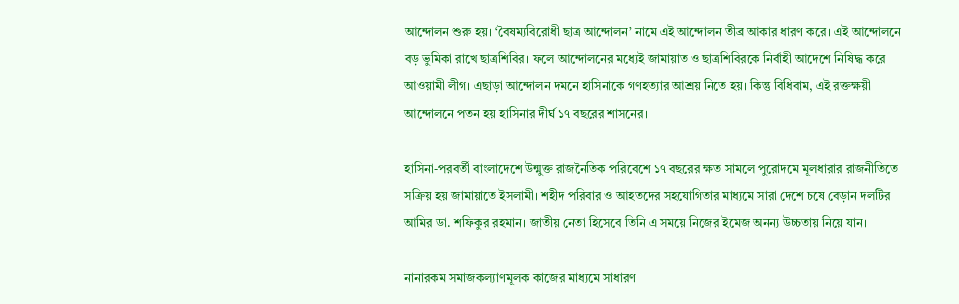আন্দোলন শুরু হয়। ‘বৈষম্যবিরোধী ছাত্র আন্দোলন’ নামে এই আন্দোলন তীব্র আকার ধারণ করে। এই আন্দোলনে বড় ভুমিকা রাখে ছাত্রশিবির। ফলে আন্দোলনের মধ্যেই জামায়াত ও ছাত্রশিবিরকে নির্বাহী আদেশে নিষিদ্ধ করে আওয়ামী লীগ। এছাড়া আন্দোলন দমনে হাসিনাকে গণহত্যার আশ্রয় নিতে হয়। কিন্তু বিধিবাম, এই রক্তক্ষয়ী আন্দোলনে পতন হয় হাসিনার দীর্ঘ ১৭ বছরের শাসনের।

হাসিনা-পরবর্তী বাংলাদেশে উন্মুক্ত রাজনৈতিক পরিবেশে ১৭ বছরের ক্ষত সামলে পুরোদমে মূলধারার রাজনীতিতে সক্রিয় হয় জামায়াতে ইসলামী। শহীদ পরিবার ও আহতদের সহযোগিতার মাধ্যমে সারা দেশে চষে বেড়ান দলটির আমির ডা. শফিকুর রহমান। জাতীয় নেতা হিসেবে তিনি এ সময়ে নিজের ইমেজ অনন্য উচ্চতায় নিয়ে যান।

নানারকম সমাজকল্যাণমূলক কাজের মাধ্যমে সাধারণ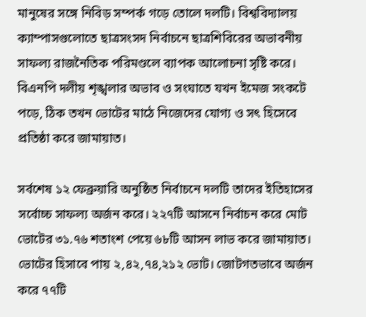মানুষের সঙ্গে নিবিড় সম্পর্ক গড়ে তোলে দলটি। বিশ্ববিদ্যালয় ক্যাম্পাসগুলোতে ছাত্রসংসদ নির্বাচনে ছাত্রশিবিরের অভাবনীয় সাফল্য রাজনৈতিক পরিমণ্ডলে ব্যাপক আলোচনা সৃষ্টি করে। বিএনপি দলীয় শৃঙ্খলার অভাব ও সংঘাতে যখন ইমেজ সংকটে পড়ে, ঠিক তখন ভোটের মাঠে নিজেদের যোগ্য ও সৎ হিসেবে প্রতিষ্ঠা করে জামায়াত।

সর্বশেষ ১২ ফেব্রুয়ারি অনুষ্ঠিত নির্বাচনে দলটি তাদের ইতিহাসের সর্বোচ্চ সাফল্য অর্জন করে। ২২৭টি আসনে নির্বাচন করে মোট ভোটের ৩১.৭৬ শতাংশ পেয়ে ৬৮টি আসন লাভ করে জামায়াত। ভোটের হিসাবে পায় ২,৪২,৭৪,২১২ ভোট। জোটগতভাবে অর্জন করে ৭৭টি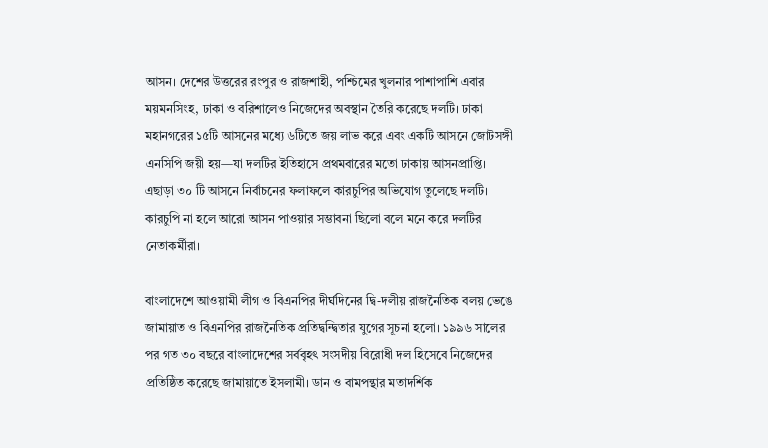আসন। দেশের উত্তরের রংপুর ও রাজশাহী, পশ্চিমের খুলনার পাশাপাশি এবার ময়মনসিংহ, ঢাকা ও বরিশালেও নিজেদের অবস্থান তৈরি করেছে দলটি। ঢাকা মহানগরের ১৫টি আসনের মধ্যে ৬টিতে জয় লাভ করে এবং একটি আসনে জোটসঙ্গী এনসিপি জয়ী হয়—যা দলটির ইতিহাসে প্রথমবারের মতো ঢাকায় আসনপ্রাপ্তি। এছাড়া ৩০ টি আসনে নির্বাচনের ফলাফলে কারচুপির অভিযোগ তুলেছে দলটি। কারচুপি না হলে আরো আসন পাওয়ার সম্ভাবনা ছিলো বলে মনে করে দলটির নেতাকর্মীরা।

বাংলাদেশে আওয়ামী লীগ ও বিএনপির দীর্ঘদিনের দ্বি-দলীয় রাজনৈতিক বলয় ভেঙে জামায়াত ও বিএনপির রাজনৈতিক প্রতিদ্বন্দ্বিতার যুগের সূচনা হলো। ১৯৯৬ সালের পর গত ৩০ বছরে বাংলাদেশের সর্ববৃহৎ সংসদীয় বিরোধী দল হিসেবে নিজেদের প্রতিষ্ঠিত করেছে জামায়াতে ইসলামী। ডান ও বামপন্থার মতাদর্শিক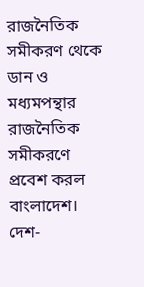রাজনৈতিক সমীকরণ থেকে ডান ও মধ্যমপন্থার রাজনৈতিক সমীকরণে প্রবেশ করল বাংলাদেশ। দেশ-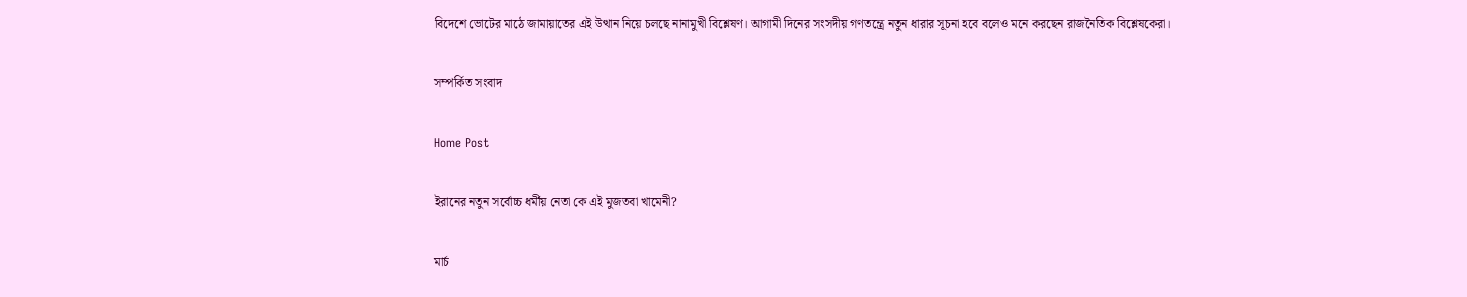বিদেশে ভোটের মাঠে জামায়াতের এই উত্থান নিয়ে চলছে নানামুখী বিশ্লেষণ। আগামী দিনের সংসদীয় গণতন্ত্রে নতুন ধারার সূচনা হবে বলেও মনে করছেন রাজনৈতিক বিশ্লেষকেরা।

সম্পর্কিত সংবাদ

Home Post

ইরানের নতুন সর্বোচ্চ ধর্মীয় নেতা কে এই মুজতবা খামেনী?

মার্চ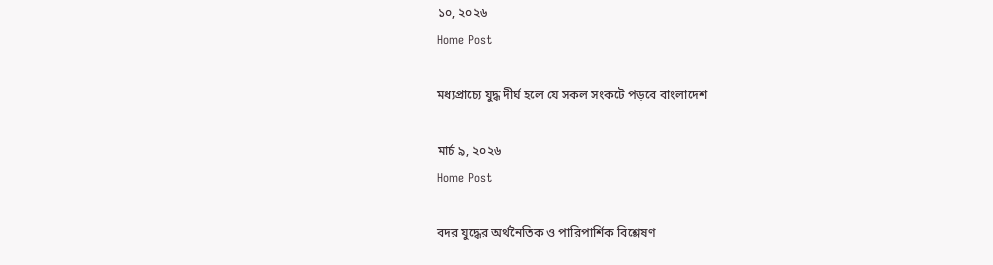১০, ২০২৬
Home Post

মধ্যপ্রাচ্যে যুদ্ধ দীর্ঘ হলে যে সকল সংকটে পড়বে বাংলাদেশ

মার্চ ৯, ২০২৬
Home Post

বদর যুদ্ধের অর্থনৈতিক ও পারিপার্শিক বিশ্লেষণ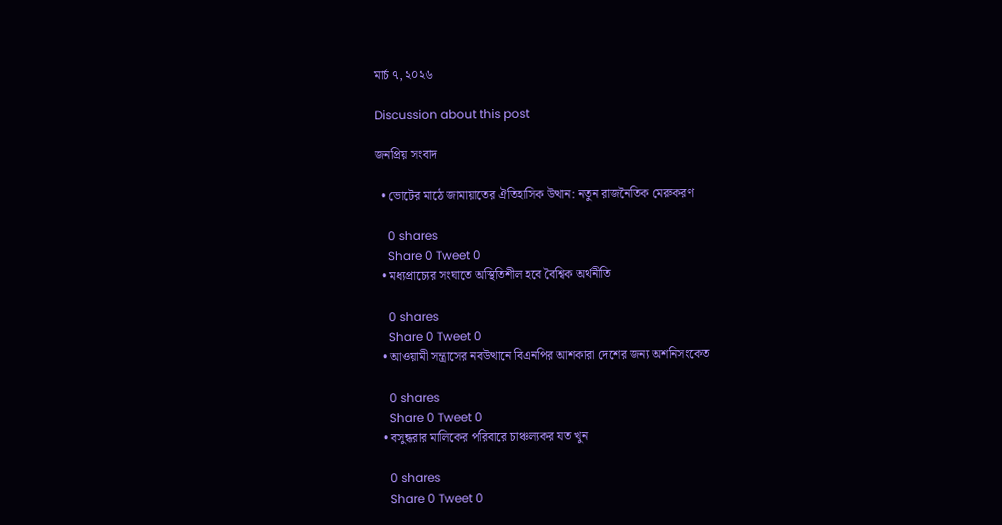মার্চ ৭, ২০২৬

Discussion about this post

জনপ্রিয় সংবাদ

  • ভোটের মাঠে জামায়াতের ঐতিহাসিক উত্থান: নতুন রাজনৈতিক মেরুকরণ

    0 shares
    Share 0 Tweet 0
  • মধ্যপ্রাচ্যের সংঘাতে অস্থিতিশীল হবে বৈশ্বিক অর্থনীতি

    0 shares
    Share 0 Tweet 0
  • আওয়ামী সন্ত্রাসের নবউত্থানে বিএনপির আশকারা দেশের জন্য অশনিসংকেত

    0 shares
    Share 0 Tweet 0
  • বসুন্ধরার মালিকের পরিবারে চাঞ্চল্যকর যত খুন

    0 shares
    Share 0 Tweet 0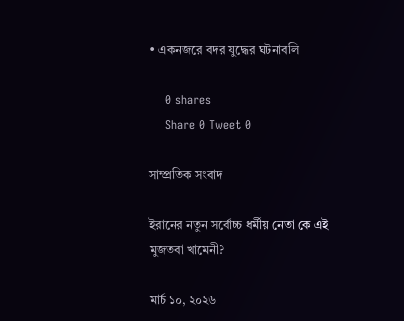• একনজরে বদর যুদ্ধের ঘটনাবলি

    0 shares
    Share 0 Tweet 0

সাম্প্রতিক সংবাদ

ইরানের নতুন সর্বোচ্চ ধর্মীয় নেতা কে এই মুজতবা খামেনী?

মার্চ ১০, ২০২৬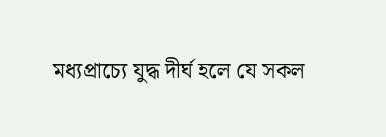মধ্যপ্রাচ্যে যুদ্ধ দীর্ঘ হলে যে সকল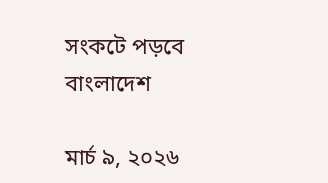সংকটে পড়বে বাংলাদেশ

মার্চ ৯, ২০২৬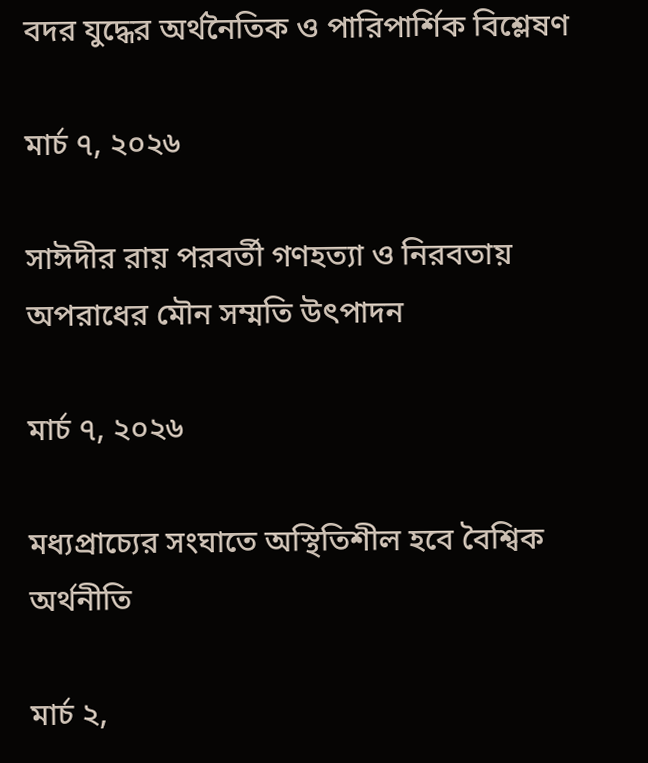বদর যুদ্ধের অর্থনৈতিক ও পারিপার্শিক বিশ্লেষণ

মার্চ ৭, ২০২৬

সাঈদীর রায় পরবর্তী গণহত্যা ও নিরবতায় অপরাধের মৌন সম্মতি উৎপাদন

মার্চ ৭, ২০২৬

মধ্যপ্রাচ্যের সংঘাতে অস্থিতিশীল হবে বৈশ্বিক অর্থনীতি

মার্চ ২,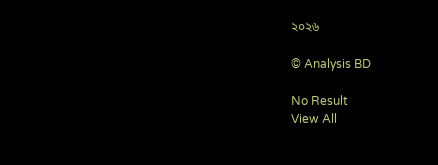২০২৬

© Analysis BD

No Result
View All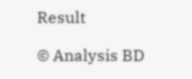Result

© Analysis BD